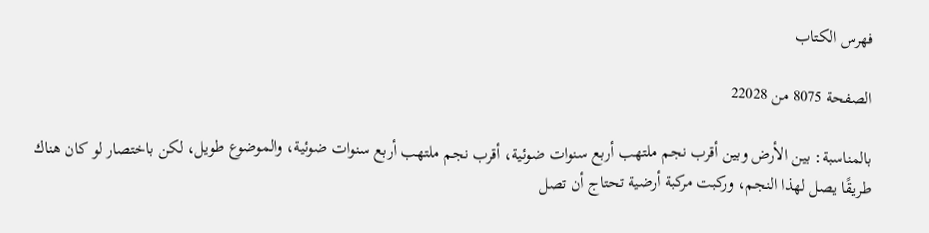فهرس الكتاب

الصفحة 8075 من 22028

بالمناسبة: بين الأرض وبين أقرب نجم ملتهب أربع سنوات ضوئية، أقرب نجم ملتهب أربع سنوات ضوئية، والموضوع طويل، لكن باختصار لو كان هناك طريقًا يصل لهذا النجم، وركبت مركبة أرضية تحتاج أن تصل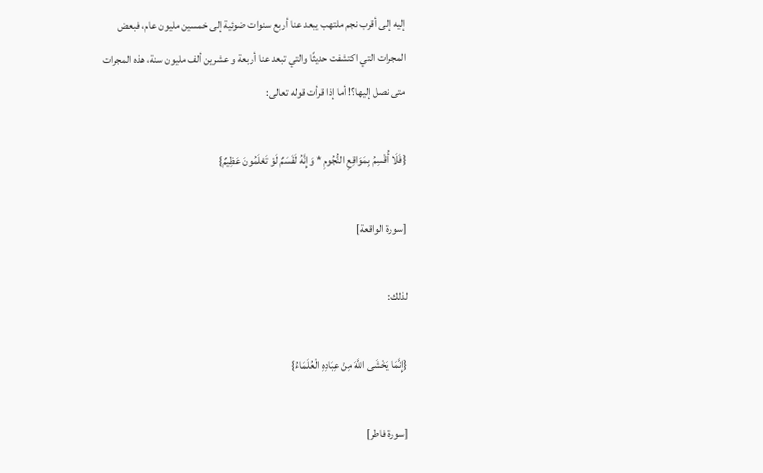إليه إلى أقرب نجم ملتهب يبعد عنا أربع سنوات ضوئية إلى خمسين مليون عام، فبعض المجرات التي اكتشفت حديثًا والتي تبعد عنا أربعة و عشرين ألف مليون سنة، هذه المجرات متى نصل إليها؟! أما إذا قرأت قوله تعالى:

{فَلَا أُقْسِمُ بِمَوَاقِعِ النُّجُومِ * وَإِنَّهُ لَقَسَمٌ لَوْ تَعْلَمُونَ عَظِيمٌ}

[سورة الواقعة]

لذلك:

{إِنَّمَا يَخْشَى اللَّهَ مِنْ عِبَادِهِ الْعُلَمَاءُ}

[سورة فاطر]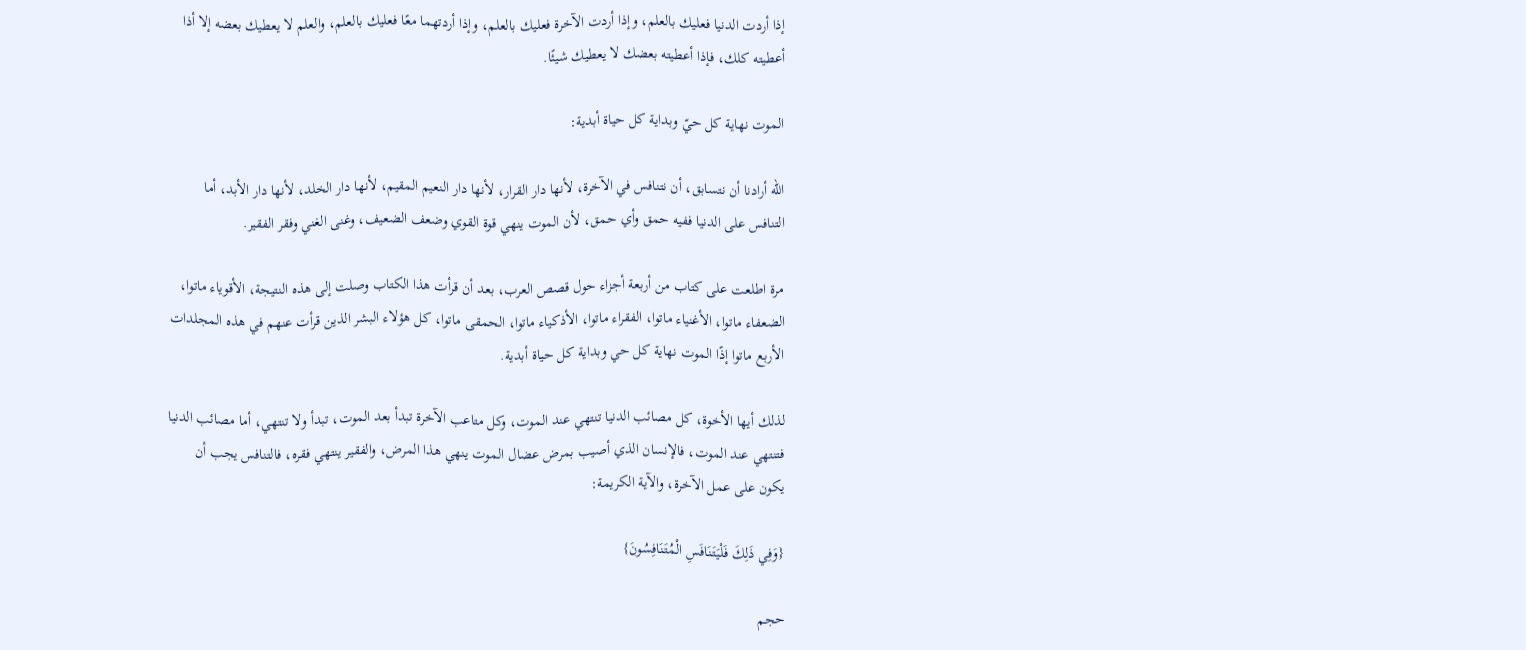إذا أردت الدنيا فعليك بالعلم، وإذا أردت الآخرة فعليك بالعلم، وإذا أردتهما معًا فعليك بالعلم، والعلم لا يعطيك بعضه إلا أذا أعطيته كلك، فإذا أعطيته بعضك لا يعطيك شيئًا.

الموت نهاية كل حيّ وبداية كل حياة أبدية:

الله أرادنا أن نتسابق، أن نتنافس في الآخرة، لأنها دار القرار، لأنها دار النعيم المقيم، لأنها دار الخلد، لأنها دار الأبد، أما التنافس على الدنيا ففيه حمق وأي حمق، لأن الموت ينهي قوة القوي وضعف الضعيف، وغنى الغني وفقر الفقير.

مرة اطلعت على كتاب من أربعة أجزاء حول قصص العرب، بعد أن قرأت هذا الكتاب وصلت إلى هذه النتيجة، الأقوياء ماتوا، الضعفاء ماتوا، الأغنياء ماتوا، الفقراء ماتوا، الأذكياء ماتوا، الحمقى ماتوا، كل هؤلاء البشر الذين قرأت عنهم في هذه المجلدات الأربع ماتوا إذًا الموت نهاية كل حي وبداية كل حياة أبدية.

لذلك أيها الأخوة، كل مصائب الدنيا تنتهي عند الموت، وكل متاعب الآخرة تبدأ بعد الموت، تبدأ ولا تنتهي، أما مصائب الدنيا فتنتهي عند الموت، فالإنسان الذي أصيب بمرض عضال الموت ينهي هذا المرض، والفقير ينتهي فقره، فالتنافس يجب أن يكون على عمل الآخرة، والآية الكريمة:

{وَفِي ذَلِكَ فَلْيَتَنَافَسِ الْمُتَنَافِسُونَ}

حجم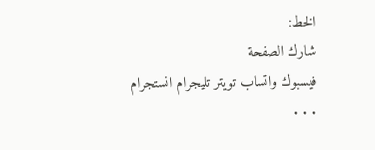الخط:
شارك الصفحة
فيسبوك واتساب تويتر تليجرام انستجرام
. . .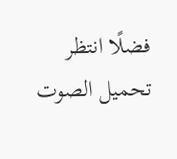فضلًا انتظر تحميل الصوت